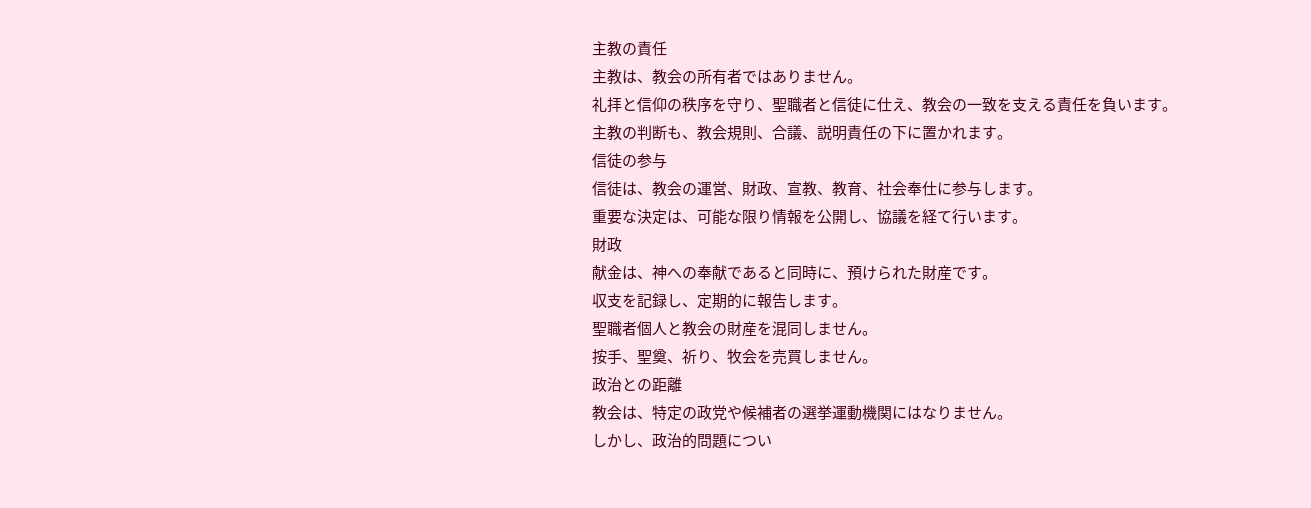主教の責任
主教は、教会の所有者ではありません。
礼拝と信仰の秩序を守り、聖職者と信徒に仕え、教会の一致を支える責任を負います。
主教の判断も、教会規則、合議、説明責任の下に置かれます。
信徒の参与
信徒は、教会の運営、財政、宣教、教育、社会奉仕に参与します。
重要な決定は、可能な限り情報を公開し、協議を経て行います。
財政
献金は、神への奉献であると同時に、預けられた財産です。
収支を記録し、定期的に報告します。
聖職者個人と教会の財産を混同しません。
按手、聖奠、祈り、牧会を売買しません。
政治との距離
教会は、特定の政党や候補者の選挙運動機関にはなりません。
しかし、政治的問題につい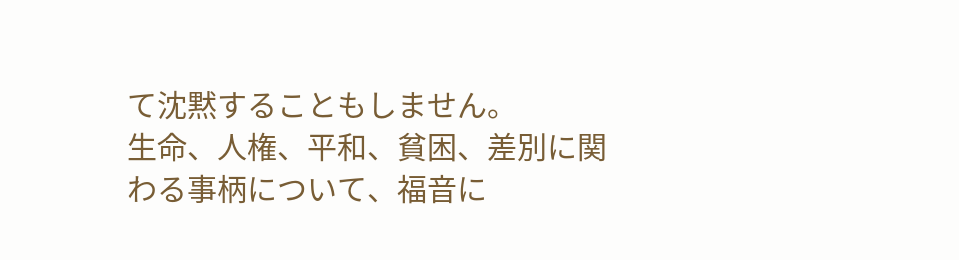て沈黙することもしません。
生命、人権、平和、貧困、差別に関わる事柄について、福音に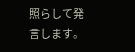照らして発言します。